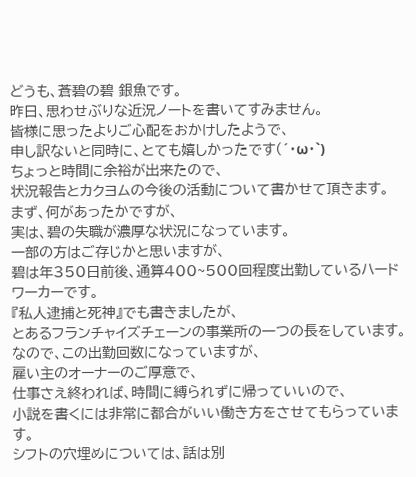どうも、蒼碧の碧 銀魚です。
昨日、思わせぶりな近況ノートを書いてすみません。
皆様に思ったよりご心配をおかけしたようで、
申し訳ないと同時に、とても嬉しかったです(´・ω・`)
ちょっと時間に余裕が出来たので、
状況報告とカクヨムの今後の活動について書かせて頂きます。
まず、何があったかですが、
実は、碧の失職が濃厚な状況になっています。
一部の方はご存じかと思いますが、
碧は年350日前後、通算400~500回程度出勤しているハードワーカーです。
『私人逮捕と死神』でも書きましたが、
とあるフランチャイズチェーンの事業所の一つの長をしています。
なので、この出勤回数になっていますが、
雇い主のオーナーのご厚意で、
仕事さえ終われば、時間に縛られずに帰っていいので、
小説を書くには非常に都合がいい働き方をさせてもらっています。
シフトの穴埋めについては、話は別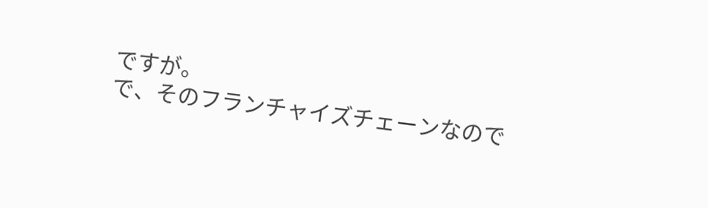ですが。
で、そのフランチャイズチェーンなので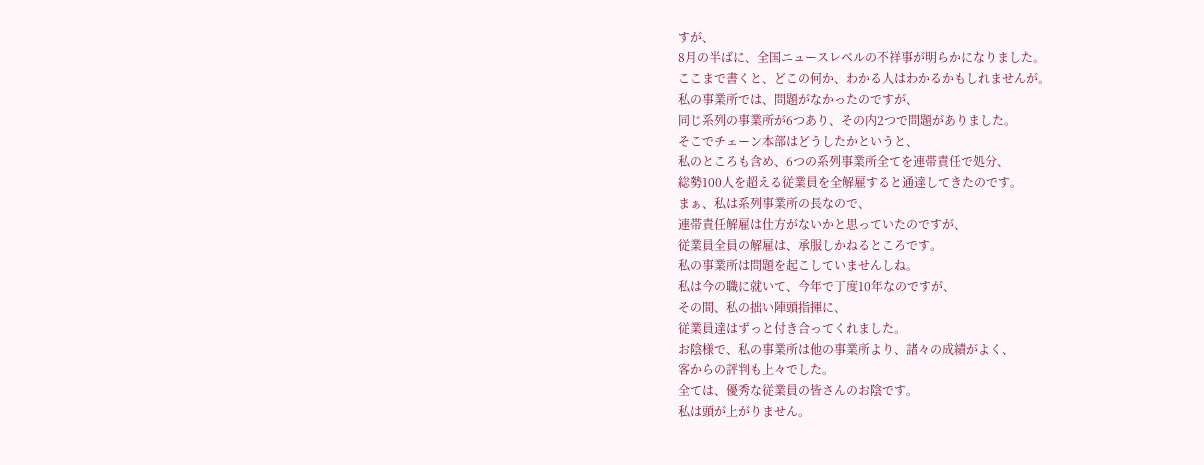すが、
8月の半ばに、全国ニュースレベルの不祥事が明らかになりました。
ここまで書くと、どこの何か、わかる人はわかるかもしれませんが。
私の事業所では、問題がなかったのですが、
同じ系列の事業所が6つあり、その内2つで問題がありました。
そこでチェーン本部はどうしたかというと、
私のところも含め、6つの系列事業所全てを連帯責任で処分、
総勢100人を超える従業員を全解雇すると通達してきたのです。
まぁ、私は系列事業所の長なので、
連帯責任解雇は仕方がないかと思っていたのですが、
従業員全員の解雇は、承服しかねるところです。
私の事業所は問題を起こしていませんしね。
私は今の職に就いて、今年で丁度10年なのですが、
その間、私の拙い陣頭指揮に、
従業員達はずっと付き合ってくれました。
お陰様で、私の事業所は他の事業所より、諸々の成績がよく、
客からの評判も上々でした。
全ては、優秀な従業員の皆さんのお陰です。
私は頭が上がりません。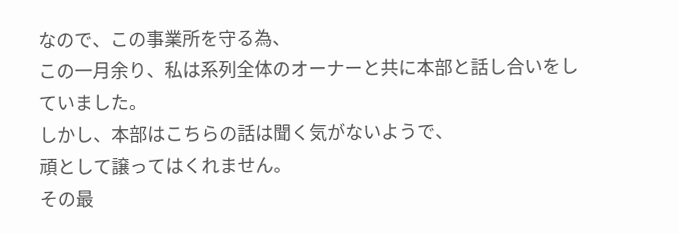なので、この事業所を守る為、
この一月余り、私は系列全体のオーナーと共に本部と話し合いをしていました。
しかし、本部はこちらの話は聞く気がないようで、
頑として譲ってはくれません。
その最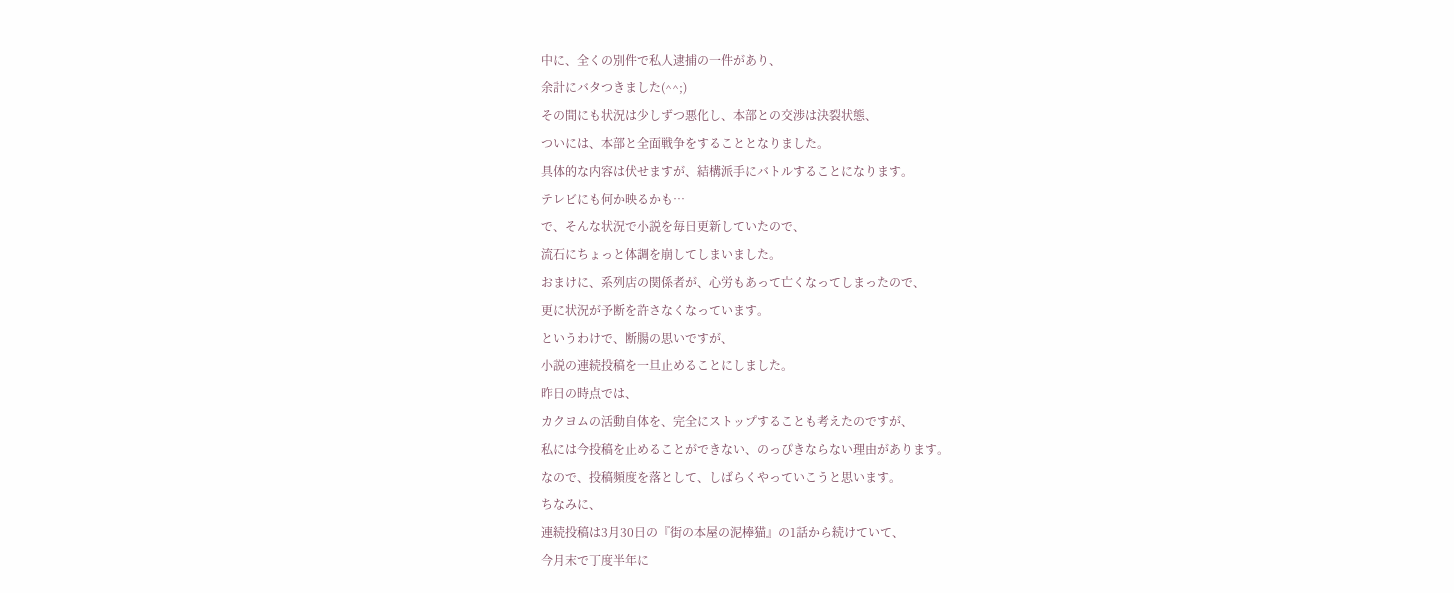中に、全くの別件で私人逮捕の一件があり、
余計にバタつきました(^^;)
その間にも状況は少しずつ悪化し、本部との交渉は決裂状態、
ついには、本部と全面戦争をすることとなりました。
具体的な内容は伏せますが、結構派手にバトルすることになります。
テレビにも何か映るかも…
で、そんな状況で小説を毎日更新していたので、
流石にちょっと体調を崩してしまいました。
おまけに、系列店の関係者が、心労もあって亡くなってしまったので、
更に状況が予断を許さなくなっています。
というわけで、断腸の思いですが、
小説の連続投稿を一旦止めることにしました。
昨日の時点では、
カクヨムの活動自体を、完全にストップすることも考えたのですが、
私には今投稿を止めることができない、のっぴきならない理由があります。
なので、投稿頻度を落として、しばらくやっていこうと思います。
ちなみに、
連続投稿は3月30日の『街の本屋の泥棒猫』の1話から続けていて、
今月末で丁度半年に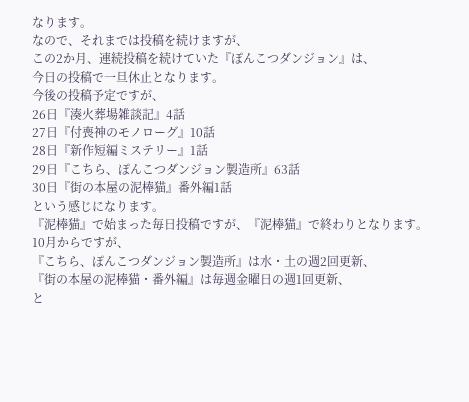なります。
なので、それまでは投稿を続けますが、
この2か月、連続投稿を続けていた『ぽんこつダンジョン』は、
今日の投稿で一旦休止となります。
今後の投稿予定ですが、
26日『湊火葬場雑談記』4話
27日『付喪神のモノローグ』10話
28日『新作短編ミステリー』1話
29日『こちら、ぽんこつダンジョン製造所』63話
30日『街の本屋の泥棒猫』番外編1話
という感じになります。
『泥棒猫』で始まった毎日投稿ですが、『泥棒猫』で終わりとなります。
10月からですが、
『こちら、ぽんこつダンジョン製造所』は水・土の週2回更新、
『街の本屋の泥棒猫・番外編』は毎週金曜日の週1回更新、
と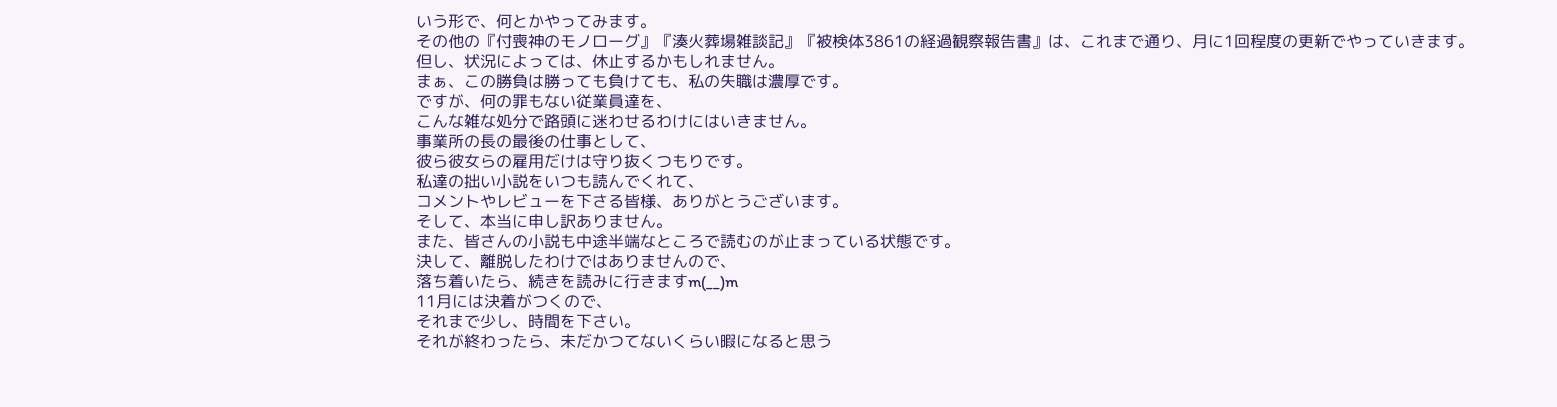いう形で、何とかやってみます。
その他の『付喪神のモノローグ』『湊火葬場雑談記』『被検体3861の経過観察報告書』は、これまで通り、月に1回程度の更新でやっていきます。
但し、状況によっては、休止するかもしれません。
まぁ、この勝負は勝っても負けても、私の失職は濃厚です。
ですが、何の罪もない従業員達を、
こんな雑な処分で路頭に迷わせるわけにはいきません。
事業所の長の最後の仕事として、
彼ら彼女らの雇用だけは守り抜くつもりです。
私達の拙い小説をいつも読んでくれて、
コメントやレビューを下さる皆様、ありがとうございます。
そして、本当に申し訳ありません。
また、皆さんの小説も中途半端なところで読むのが止まっている状態です。
決して、離脱したわけではありませんので、
落ち着いたら、続きを読みに行きますm(__)m
11月には決着がつくので、
それまで少し、時間を下さい。
それが終わったら、未だかつてないくらい暇になると思う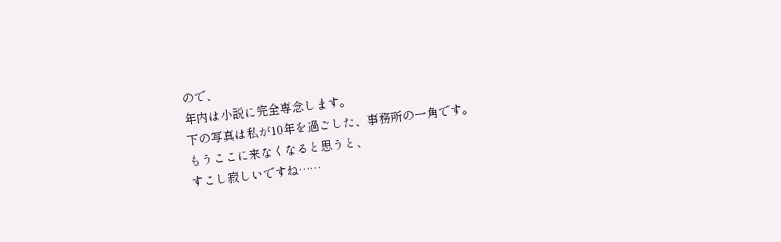ので、
年内は小説に完全専念します。
下の写真は私が10年を過ごした、事務所の一角です。
もうここに来なくなると思うと、
すこし寂しいですね……